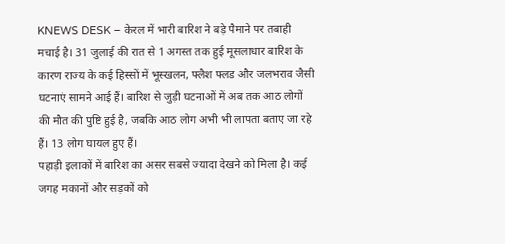KNEWS DESK – केरल में भारी बारिश ने बड़े पैमाने पर तबाही मचाई है। 31 जुलाई की रात से 1 अगस्त तक हुई मूसलाधार बारिश के कारण राज्य के कई हिस्सों में भूस्खलन, फ्लैश फ्लड और जलभराव जैसी घटनाएं सामने आई हैं। बारिश से जुड़ी घटनाओं में अब तक आठ लोगों की मौत की पुष्टि हुई है, जबकि आठ लोग अभी भी लापता बताए जा रहे हैं। 13 लोग घायल हुए हैं।
पहाड़ी इलाकों में बारिश का असर सबसे ज्यादा देखने को मिला है। कई जगह मकानों और सड़कों को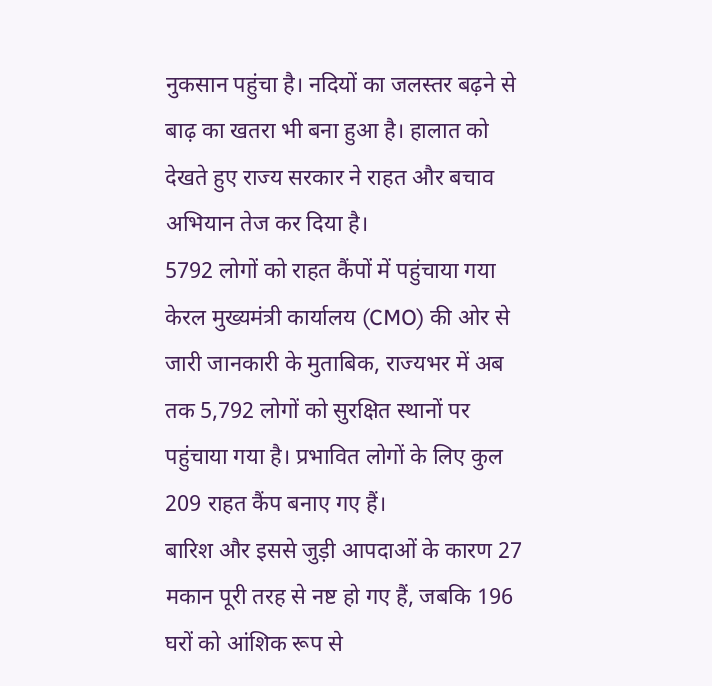नुकसान पहुंचा है। नदियों का जलस्तर बढ़ने से बाढ़ का खतरा भी बना हुआ है। हालात को देखते हुए राज्य सरकार ने राहत और बचाव अभियान तेज कर दिया है।
5792 लोगों को राहत कैंपों में पहुंचाया गया
केरल मुख्यमंत्री कार्यालय (CMO) की ओर से जारी जानकारी के मुताबिक, राज्यभर में अब तक 5,792 लोगों को सुरक्षित स्थानों पर पहुंचाया गया है। प्रभावित लोगों के लिए कुल 209 राहत कैंप बनाए गए हैं।
बारिश और इससे जुड़ी आपदाओं के कारण 27 मकान पूरी तरह से नष्ट हो गए हैं, जबकि 196 घरों को आंशिक रूप से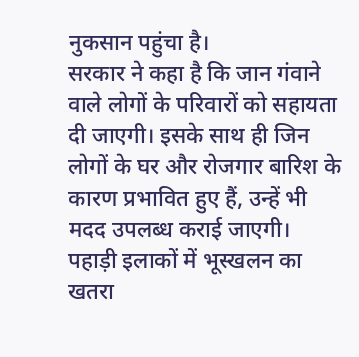नुकसान पहुंचा है।
सरकार ने कहा है कि जान गंवाने वाले लोगों के परिवारों को सहायता दी जाएगी। इसके साथ ही जिन लोगों के घर और रोजगार बारिश के कारण प्रभावित हुए हैं, उन्हें भी मदद उपलब्ध कराई जाएगी।
पहाड़ी इलाकों में भूस्खलन का खतरा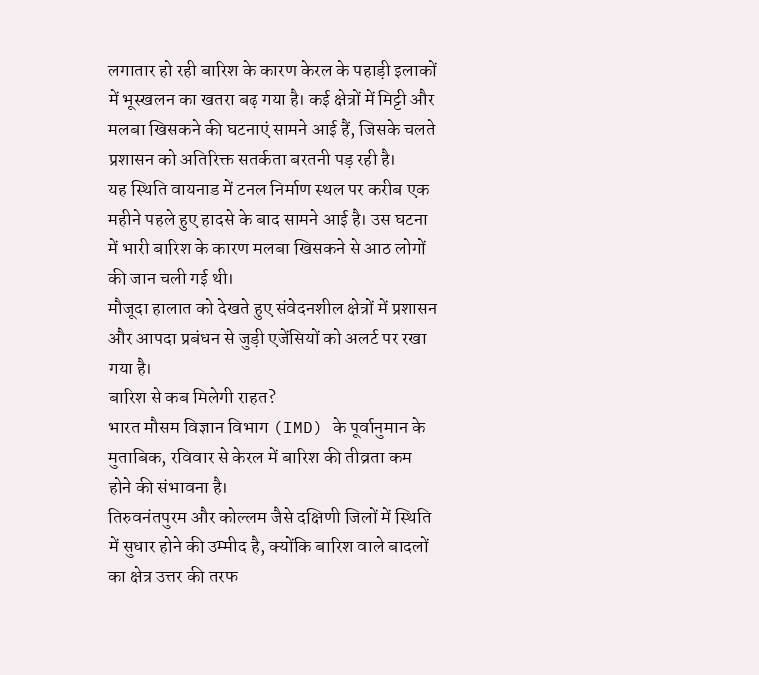लगातार हो रही बारिश के कारण केरल के पहाड़ी इलाकों में भूस्खलन का खतरा बढ़ गया है। कई क्षेत्रों में मिट्टी और मलबा खिसकने की घटनाएं सामने आई हैं, जिसके चलते प्रशासन को अतिरिक्त सतर्कता बरतनी पड़ रही है।
यह स्थिति वायनाड में टनल निर्माण स्थल पर करीब एक महीने पहले हुए हादसे के बाद सामने आई है। उस घटना में भारी बारिश के कारण मलबा खिसकने से आठ लोगों की जान चली गई थी।
मौजूदा हालात को देखते हुए संवेदनशील क्षेत्रों में प्रशासन और आपदा प्रबंधन से जुड़ी एजेंसियों को अलर्ट पर रखा गया है।
बारिश से कब मिलेगी राहत?
भारत मौसम विज्ञान विभाग (IMD) के पूर्वानुमान के मुताबिक, रविवार से केरल में बारिश की तीव्रता कम होने की संभावना है।
तिरुवनंतपुरम और कोल्लम जैसे दक्षिणी जिलों में स्थिति में सुधार होने की उम्मीद है, क्योंकि बारिश वाले बादलों का क्षेत्र उत्तर की तरफ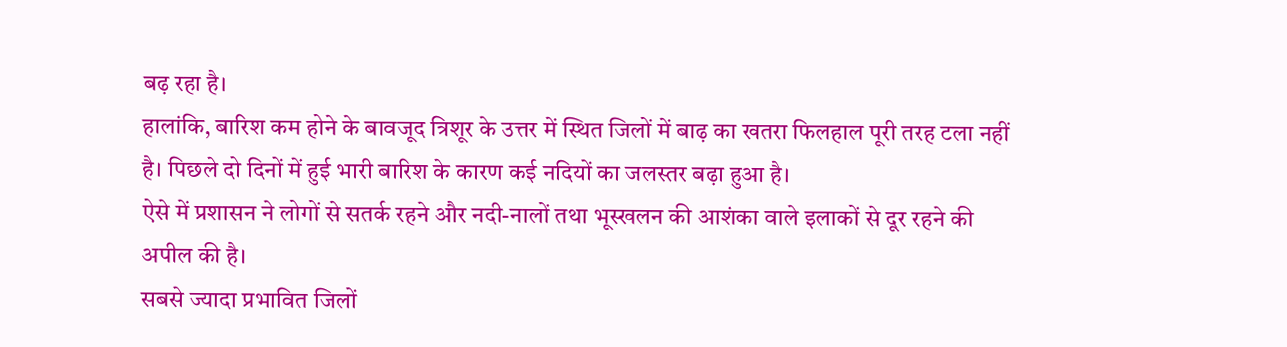बढ़ रहा है।
हालांकि, बारिश कम होने के बावजूद त्रिशूर के उत्तर में स्थित जिलों में बाढ़ का खतरा फिलहाल पूरी तरह टला नहीं है। पिछले दो दिनों में हुई भारी बारिश के कारण कई नदियों का जलस्तर बढ़ा हुआ है।
ऐसे में प्रशासन ने लोगों से सतर्क रहने और नदी-नालों तथा भूस्खलन की आशंका वाले इलाकों से दूर रहने की अपील की है।
सबसे ज्यादा प्रभावित जिलों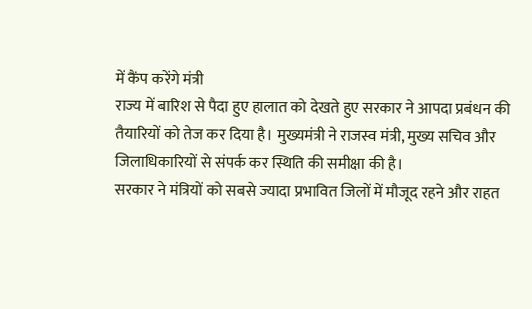में कैंप करेंगे मंत्री
राज्य में बारिश से पैदा हुए हालात को देखते हुए सरकार ने आपदा प्रबंधन की तैयारियों को तेज कर दिया है। मुख्यमंत्री ने राजस्व मंत्री, मुख्य सचिव और जिलाधिकारियों से संपर्क कर स्थिति की समीक्षा की है।
सरकार ने मंत्रियों को सबसे ज्यादा प्रभावित जिलों में मौजूद रहने और राहत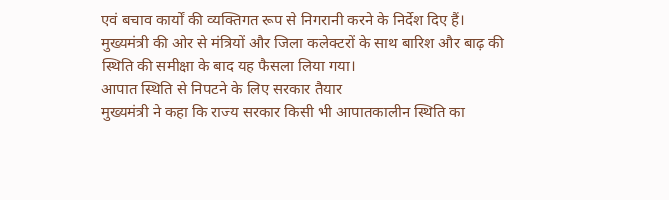एवं बचाव कार्यों की व्यक्तिगत रूप से निगरानी करने के निर्देश दिए हैं।
मुख्यमंत्री की ओर से मंत्रियों और जिला कलेक्टरों के साथ बारिश और बाढ़ की स्थिति की समीक्षा के बाद यह फैसला लिया गया।
आपात स्थिति से निपटने के लिए सरकार तैयार
मुख्यमंत्री ने कहा कि राज्य सरकार किसी भी आपातकालीन स्थिति का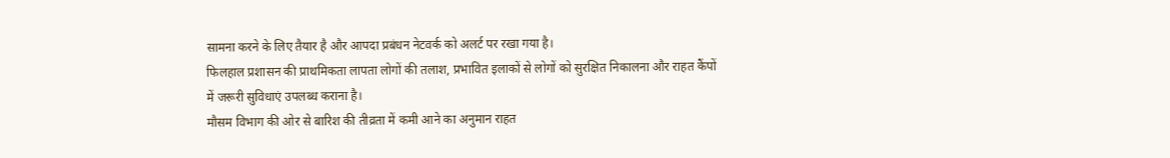सामना करने के लिए तैयार है और आपदा प्रबंधन नेटवर्क को अलर्ट पर रखा गया है।
फिलहाल प्रशासन की प्राथमिकता लापता लोगों की तलाश, प्रभावित इलाकों से लोगों को सुरक्षित निकालना और राहत कैंपों में जरूरी सुविधाएं उपलब्ध कराना है।
मौसम विभाग की ओर से बारिश की तीव्रता में कमी आने का अनुमान राहत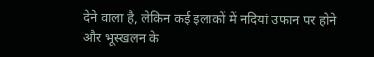देने वाला है, लेकिन कई इलाकों में नदियां उफान पर होने और भूस्खलन के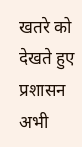खतरे को देखते हुए प्रशासन अभी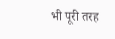भी पूरी तरह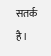सतर्क है।